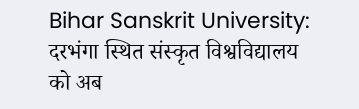Bihar Sanskrit University: दरभंगा स्थित संस्कृत विश्वविद्यालय को अब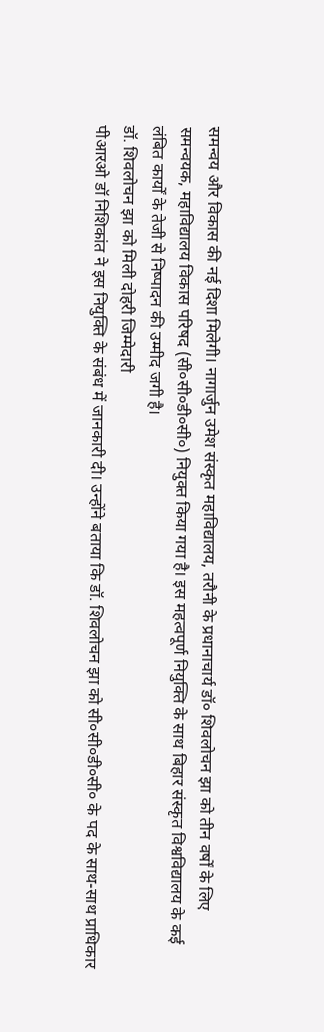समन्वय और विकास की नई दिशा मिलेगी। नागार्जुन उमेश संस्कृत महाविद्यालय, तरौनी के प्रधानाचार्य डॉ० शिवलोचन झा को तीन वर्षों के लिए समन्वयक, महाविद्यालय विकास परिषद (सी०सी०डी०सी०) नियुक्त किया गया है। इस महत्वपूर्ण नियुक्ति के साथ बिहार संस्कृत विश्वविद्यालय के कई लंबित कार्यों के तेजी से निष्पादन की उम्मीद जगी है।
डॉ. शिवलोचन झा को मिली दोहरी जिम्मेदारी
पीआरओ डॉ निशिकांत ने इस नियुक्ति के संबंध में जानकारी दी। उन्होंने बताया कि डॉ. शिवलोचन झा को सी०सी०डी०सी० के पद के साथ-साथ प्राधिकार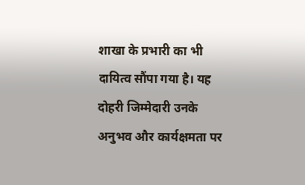शाखा के प्रभारी का भी दायित्व सौंपा गया है। यह दोहरी जिम्मेदारी उनके अनुभव और कार्यक्षमता पर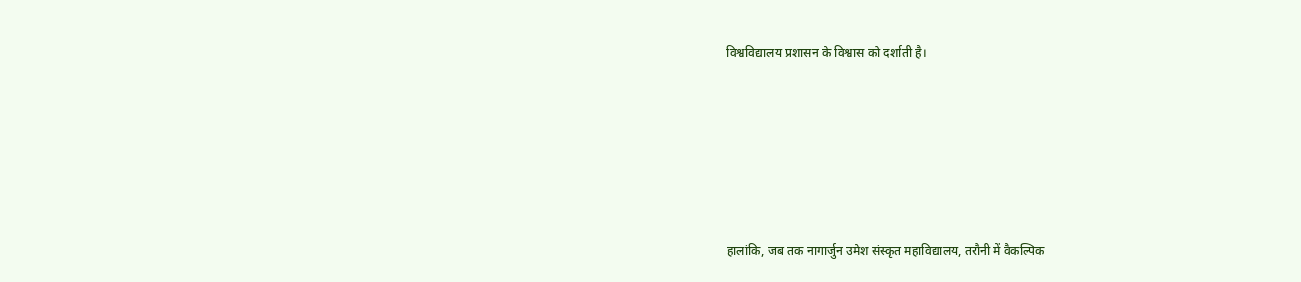विश्वविद्यालय प्रशासन के विश्वास को दर्शाती है।






हालांकि, जब तक नागार्जुन उमेश संस्कृत महाविद्यालय, तरौनी में वैकल्पिक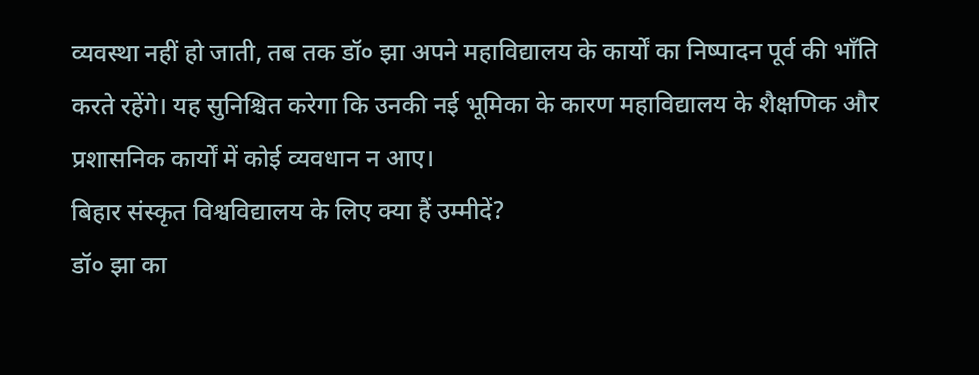व्यवस्था नहीं हो जाती, तब तक डॉ० झा अपने महाविद्यालय के कार्यों का निष्पादन पूर्व की भाँति करते रहेंगे। यह सुनिश्चित करेगा कि उनकी नई भूमिका के कारण महाविद्यालय के शैक्षणिक और प्रशासनिक कार्यों में कोई व्यवधान न आए।
बिहार संस्कृत विश्वविद्यालय के लिए क्या हैं उम्मीदें?
डॉ० झा का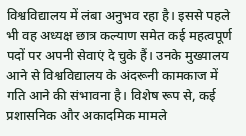विश्वविद्यालय में लंबा अनुभव रहा है। इससे पहले भी वह अध्यक्ष छात्र कल्याण समेत कई महत्वपूर्ण पदों पर अपनी सेवाएं दे चुके हैं। उनके मुख्यालय आने से विश्वविद्यालय के अंदरूनी कामकाज में गति आने की संभावना है। विशेष रूप से, कई प्रशासनिक और अकादमिक मामले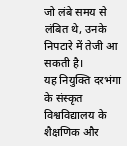जो लंबे समय से लंबित थे, उनके निपटारे में तेजी आ सकती है।
यह नियुक्ति दरभंगा के संस्कृत विश्वविद्यालय के शैक्षणिक और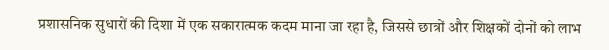प्रशासनिक सुधारों की दिशा में एक सकारात्मक कदम माना जा रहा है, जिससे छात्रों और शिक्षकों दोनों को लाभ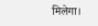मिलेगा।